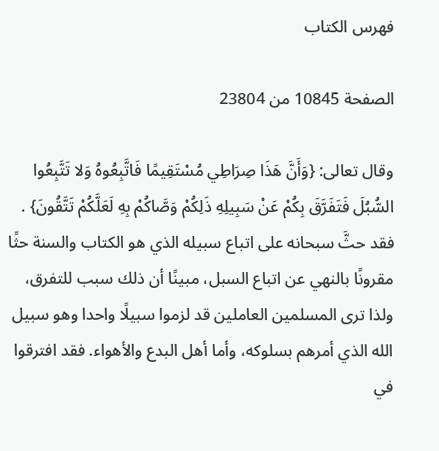فهرس الكتاب

الصفحة 10845 من 23804

وقال تعالى: {وَأَنَّ هَذَا صِرَاطِي مُسْتَقِيمًا فَاتَّبِعُوهُ وَلا تَتَّبِعُوا السُّبُلَ فَتَفَرَّقَ بِكُمْ عَنْ سَبِيلِهِ ذَلِكُمْ وَصَّاكُمْ بِهِ لَعَلَّكُمْ تَتَّقُونَ} . فقد حثَّ سبحانه على اتباع سبيله الذي هو الكتاب والسنة حثًا مقرونًا بالنهي عن اتباع السبل، مبينًا أن ذلك سبب للتفرق، ولذا ترى المسلمين العاملين قد لزموا سبيلًا واحدا وهو سبيل الله الذي أمرهم بسلوكه، وأما أهل البدع والأهواء. فقد افترقوا في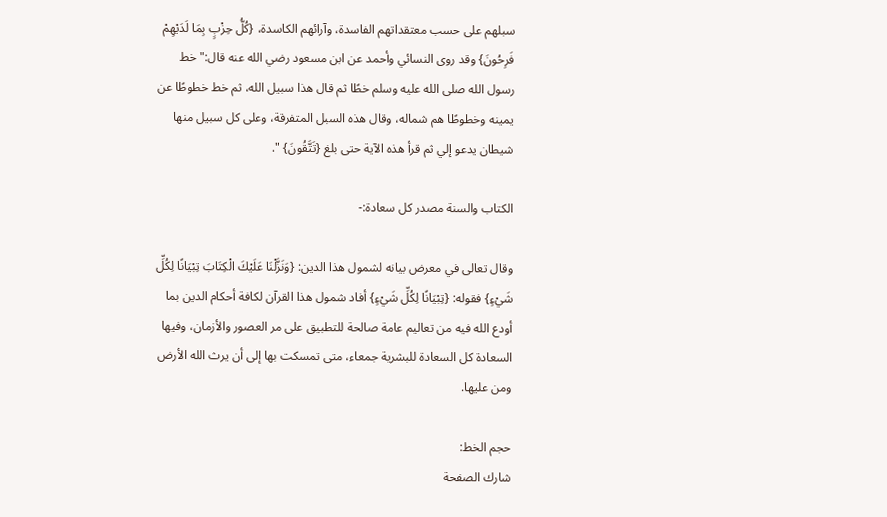سبلهم على حسب معتقداتهم الفاسدة، وآرائهم الكاسدة، {كُلُّ حِزْبٍ بِمَا لَدَيْهِمْ فَرِحُونَ} وقد روى النسائي وأحمد عن ابن مسعود رضي الله عنه قال:"خط رسول الله صلى الله عليه وسلم خطًا ثم قال هذا سبيل الله، ثم خط خطوطًا عن يمينه وخطوطًا هم شماله، وقال هذه السبل المتفرقة، وعلى كل سبيل منها شيطان يدعو إلي ثم قرأ هذه الآية حتى بلغ {تَتَّقُونَ} ".

الكتاب والسنة مصدر كل سعادة:-

وقال تعالى في معرض بيانه لشمول هذا الدين: {وَنَزَّلْنَا عَلَيْكَ الْكِتَابَ تِبْيَانًا لِكُلِّ شَيْءٍ} فقوله: {تِبْيَانًا لِكُلِّ شَيْءٍ} أفاد شمول هذا القرآن لكافة أحكام الدين بما أودع الله فيه من تعاليم عامة صالحة للتطبيق على مر العصور والأزمان، وفيها السعادة كل السعادة للبشرية جمعاء، متى تمسكت بها إلى أن يرث الله الأرض ومن عليها.

حجم الخط:
شارك الصفحة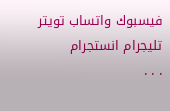فيسبوك واتساب تويتر تليجرام انستجرام
. . .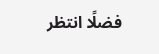فضلًا انتظر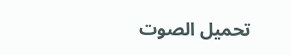تحميل الصوت